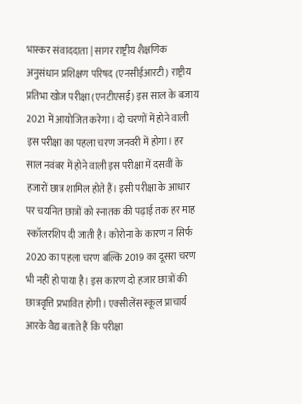भास्कर संवाददाता | सागर राष्ट्रीय शैक्षणिक अनुसंधान प्रशिक्षण परिषद (एनसीईआरटी) राष्ट्रीय प्रतिभा खोज परीक्षा (एनटीएसई) इस साल के बजाय 2021 में आयोजित करेगा। दो चरणों में होने वाली इस परीक्षा का पहला चरण जनवरी में होगा। हर साल नवंबर में होने वाली इस परीक्षा में दसवीं के हजारों छात्र शामिल होते हैं। इसी परीक्षा के आधार पर चयनित छात्रों को स्नातक की पढ़ाई तक हर माह स्कॉलरशिप दी जाती है। कोरोना के कारण न सिर्फ 2020 का पहला चरण बल्कि 2019 का दूसरा चरण भी नहीं हो पाया है। इस कारण दो हजार छात्रों की छात्रवृत्ति प्रभावित होगी। एक्सीलेंस स्कूल प्राचार्य आरके वैद्य बताते हैं कि परीक्षा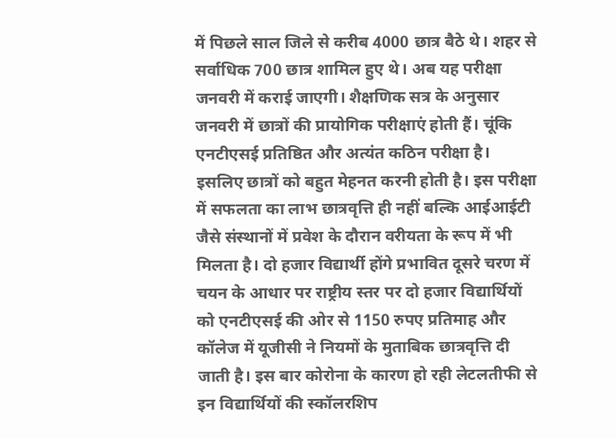में पिछले साल जिले से करीब 4000 छात्र बैठे थे। शहर से सर्वाधिक 700 छात्र शामिल हुए थे। अब यह परीक्षा जनवरी में कराई जाएगी। शैक्षणिक सत्र के अनुसार जनवरी में छात्रों की प्रायोगिक परीक्षाएं होती हैं। चूंकि एनटीएसई प्रतिष्ठित और अत्यंत कठिन परीक्षा है। इसलिए छात्रों को बहुत मेहनत करनी होती है। इस परीक्षा में सफलता का लाभ छात्रवृत्ति ही नहीं बल्कि आईआईटी जैसे संस्थानों में प्रवेश के दौरान वरीयता के रूप में भी मिलता है। दो हजार विद्यार्थी होंगे प्रभावित दूसरे चरण में चयन के आधार पर राष्ट्रीय स्तर पर दो हजार विद्यार्थियों को एनटीएसई की ओर से 1150 रुपए प्रतिमाह और कॉलेज में यूजीसी ने नियमों के मुताबिक छात्रवृत्ति दी जाती है। इस बार कोरोना के कारण हो रही लेटलतीफी से इन विद्यार्थियों की स्कॉलरशिप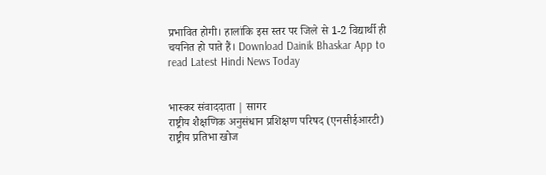प्रभावित होगी। हालांकि इस स्तर पर जिले से 1-2 विद्यार्थी ही चयनित हो पाते हैं। Download Dainik Bhaskar App to read Latest Hindi News Today


भास्कर संवाददाता | सागर
राष्ट्रीय शैक्षणिक अनुसंधान प्रशिक्षण परिषद (एनसीईआरटी) राष्ट्रीय प्रतिभा खोज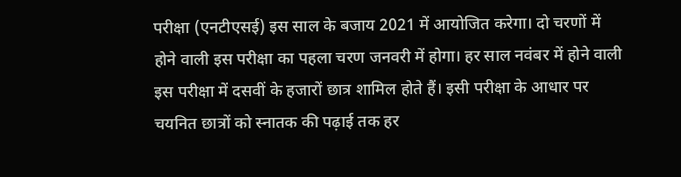परीक्षा (एनटीएसई) इस साल के बजाय 2021 में आयोजित करेगा। दो चरणों में होने वाली इस परीक्षा का पहला चरण जनवरी में होगा। हर साल नवंबर में होने वाली इस परीक्षा में दसवीं के हजारों छात्र शामिल होते हैं। इसी परीक्षा के आधार पर चयनित छात्रों को स्नातक की पढ़ाई तक हर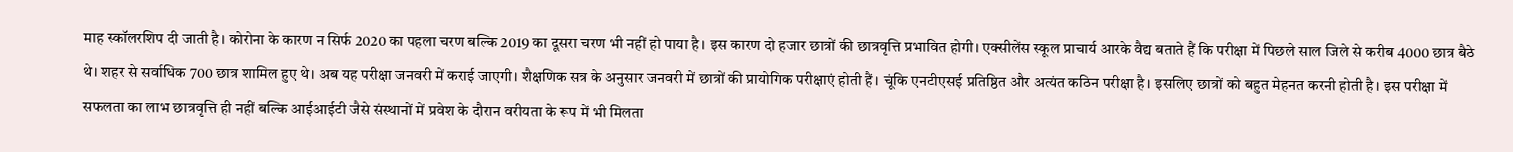माह स्कॉलरशिप दी जाती है। कोरोना के कारण न सिर्फ 2020 का पहला चरण बल्कि 2019 का दूसरा चरण भी नहीं हो पाया है। इस कारण दो हजार छात्रों की छात्रवृत्ति प्रभावित होगी। एक्सीलेंस स्कूल प्राचार्य आरके वैद्य बताते हैं कि परीक्षा में पिछले साल जिले से करीब 4000 छात्र बैठे थे। शहर से सर्वाधिक 700 छात्र शामिल हुए थे। अब यह परीक्षा जनवरी में कराई जाएगी। शैक्षणिक सत्र के अनुसार जनवरी में छात्रों की प्रायोगिक परीक्षाएं होती हैं। चूंकि एनटीएसई प्रतिष्ठित और अत्यंत कठिन परीक्षा है। इसलिए छात्रों को बहुत मेहनत करनी होती है। इस परीक्षा में सफलता का लाभ छात्रवृत्ति ही नहीं बल्कि आईआईटी जैसे संस्थानों में प्रवेश के दौरान वरीयता के रूप में भी मिलता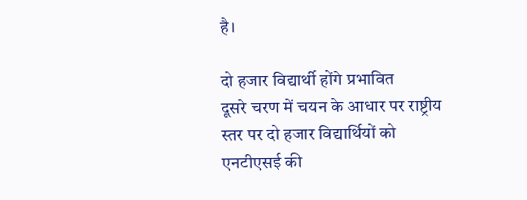है।

दो हजार विद्यार्थी होंगे प्रभावित
दूसरे चरण में चयन के आधार पर राष्ट्रीय स्तर पर दो हजार विद्यार्थियों को एनटीएसई की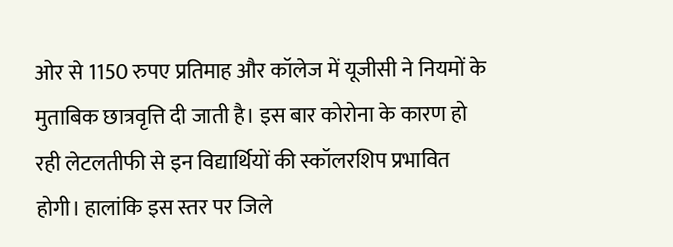ओर से 1150 रुपए प्रतिमाह और कॉलेज में यूजीसी ने नियमों के मुताबिक छात्रवृत्ति दी जाती है। इस बार कोरोना के कारण हो रही लेटलतीफी से इन विद्यार्थियों की स्कॉलरशिप प्रभावित होगी। हालांकि इस स्तर पर जिले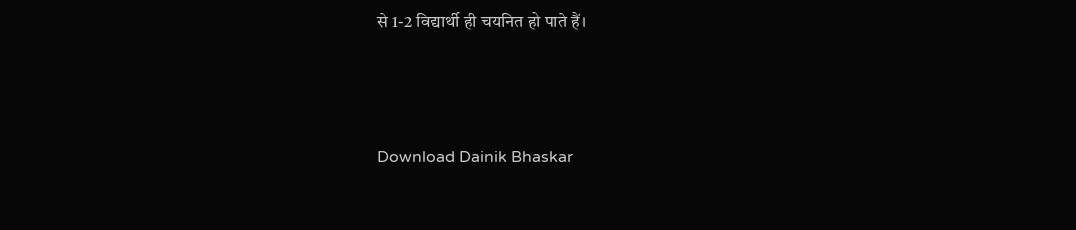से 1-2 विद्यार्थी ही चयनित हो पाते हैं।



Download Dainik Bhaskar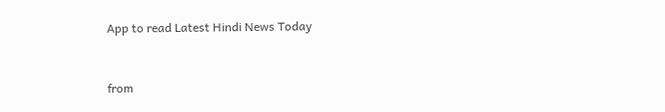App to read Latest Hindi News Today


from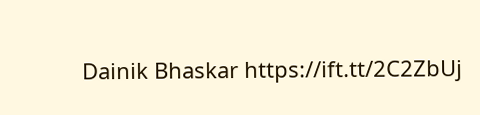Dainik Bhaskar https://ift.tt/2C2ZbUj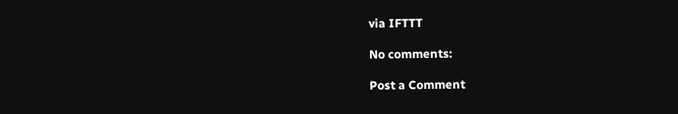via IFTTT

No comments:

Post a Comment